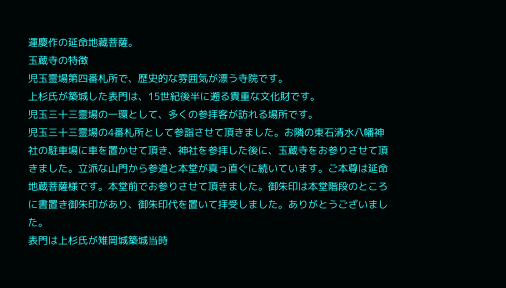運慶作の延命地藏菩薩。
玉蔵寺の特徴
児玉霊場第四番札所で、歴史的な雰囲気が漂う寺院です。
上杉氏が築城した表門は、15世紀後半に遡る貴重な文化財です。
児玉三十三霊場の一環として、多くの参拝客が訪れる場所です。
児玉三十三霊場の4番札所として参詣させて頂きました。お隣の東石清水八幡神社の駐車場に車を置かせて頂き、神社を参拝した後に、玉蔵寺をお参りさせて頂きました。立派な山門から参道と本堂が真っ直ぐに続いています。ご本尊は延命地蔵菩薩様です。本堂前でお参りさせて頂きました。御朱印は本堂階段のところに書置き御朱印があり、御朱印代を置いて拝受しました。ありがとうございました。
表門は上杉氏が雉岡城築城当時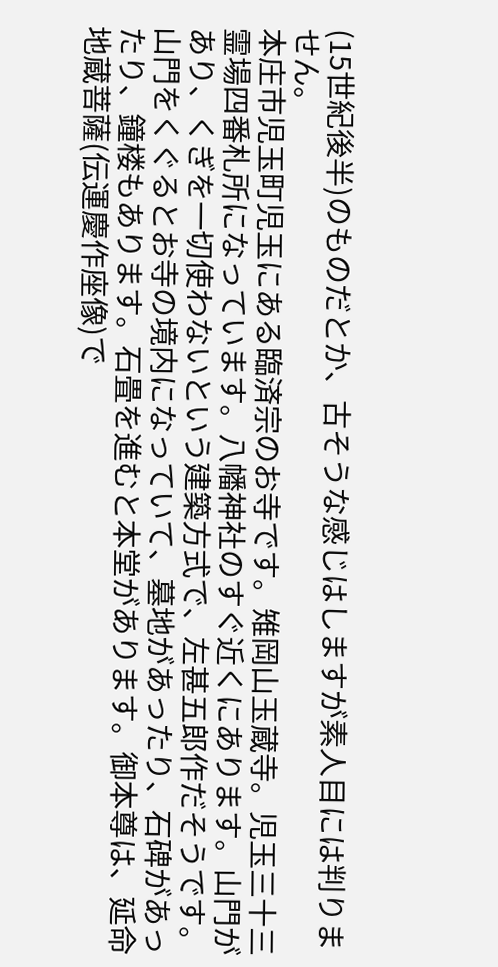(15世紀後半)のものだとか、古そうな感じはしますが素人目には判りません。
本庄市児玉町児玉にある臨済宗のお寺です。雉岡山玉蔵寺。児玉三十三霊場四番札所になっています。八幡神社のすぐ近くにあります。山門があり、くぎを一切使わないという建築方式で、左甚五郎作だそうです。山門をくぐるとお寺の境内になっていて、墓地があったり、石碑があったり、鐘楼もあります。石畳を進むと本堂があります。御本尊は、延命地蔵菩薩(伝運慶作座像)で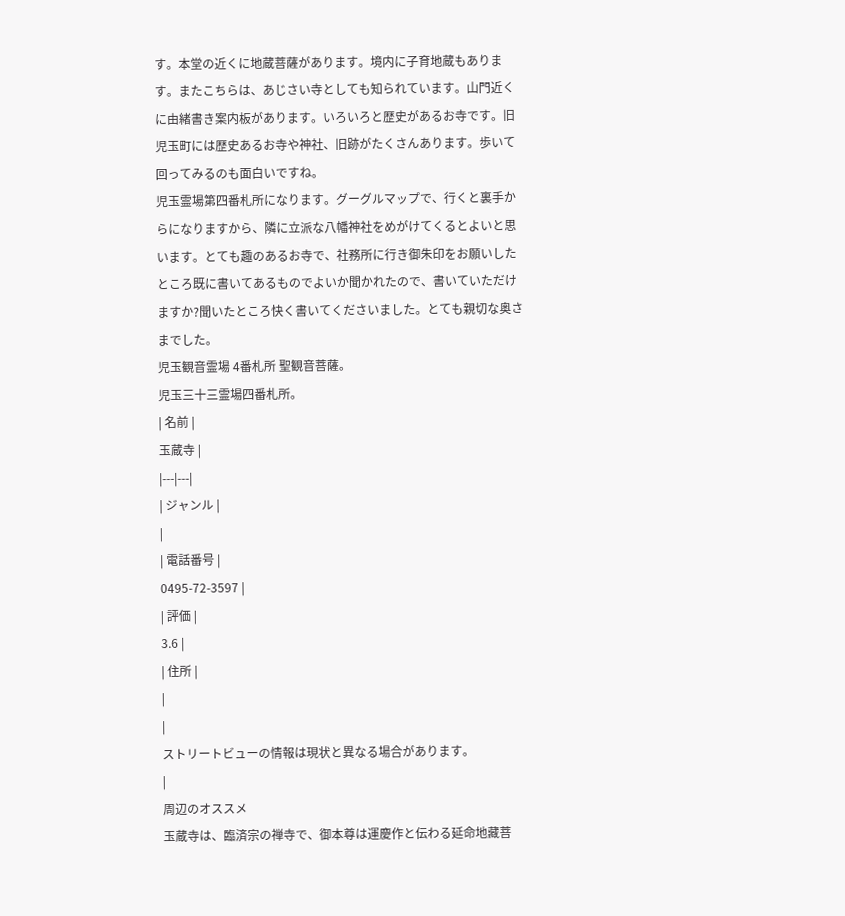す。本堂の近くに地蔵菩薩があります。境内に子育地蔵もあります。またこちらは、あじさい寺としても知られています。山門近くに由緒書き案内板があります。いろいろと歴史があるお寺です。旧児玉町には歴史あるお寺や神社、旧跡がたくさんあります。歩いて回ってみるのも面白いですね。
児玉霊場第四番札所になります。グーグルマップで、行くと裏手からになりますから、隣に立派な八幡神社をめがけてくるとよいと思います。とても趣のあるお寺で、社務所に行き御朱印をお願いしたところ既に書いてあるものでよいか聞かれたので、書いていただけますか?聞いたところ快く書いてくださいました。とても親切な奥さまでした。
児玉観音霊場 4番札所 聖観音菩薩。
児玉三十三霊場四番札所。
| 名前 |
玉蔵寺 |
|---|---|
| ジャンル |
|
| 電話番号 |
0495-72-3597 |
| 評価 |
3.6 |
| 住所 |
|
|
ストリートビューの情報は現状と異なる場合があります。
|
周辺のオススメ
玉蔵寺は、臨済宗の禅寺で、御本尊は運慶作と伝わる延命地藏菩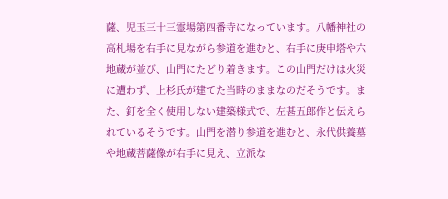薩、児玉三十三霊場第四番寺になっています。八幡神社の高札場を右手に見ながら参道を進むと、右手に庚申塔や六地蔵が並び、山門にたどり着きます。この山門だけは火災に遭わず、上杉氏が建てた当時のままなのだそうです。また、釘を全く使用しない建築様式で、左甚五郎作と伝えられているそうです。山門を潜り参道を進むと、永代供養墓や地蔵菩薩像が右手に見え、立派な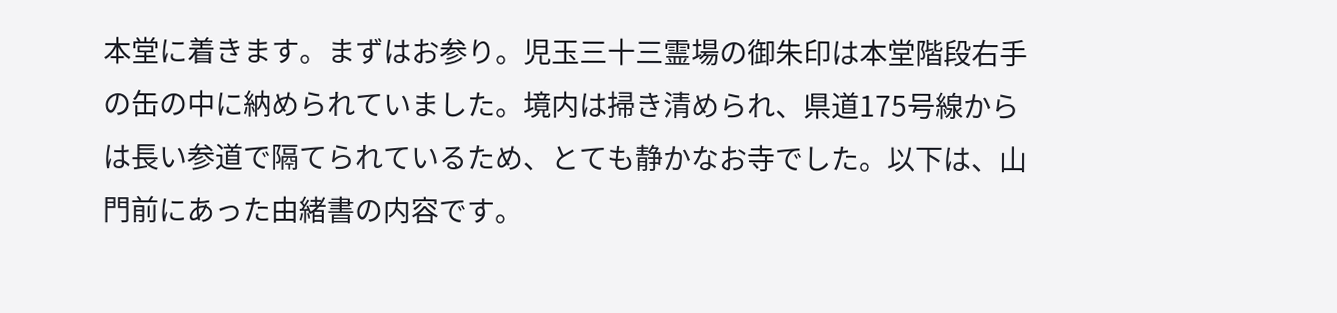本堂に着きます。まずはお参り。児玉三十三霊場の御朱印は本堂階段右手の缶の中に納められていました。境内は掃き清められ、県道175号線からは長い参道で隔てられているため、とても静かなお寺でした。以下は、山門前にあった由緒書の内容です。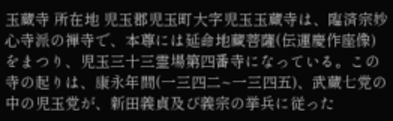玉蔵寺 所在地 児玉郡児玉町大字児玉玉蔵寺は、臨済宗妙心寺派の禅寺で、本尊には延命地藏菩薩(伝運慶作座像)をまつり、児玉三十三霊場第四番寺になっている。この寺の起りは、康永年間(一三四二~一三四五)、武蔵七党の中の児玉党が、新田義貞及び義宗の挙兵に従った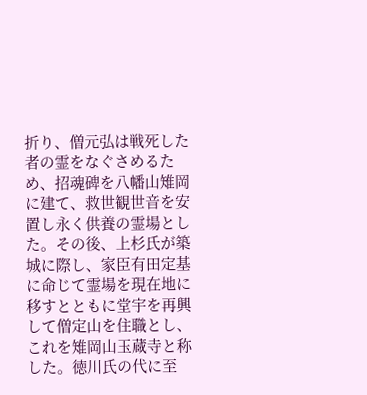折り、僧元弘は戦死した者の霊をなぐさめるため、招魂碑を八幡山雉岡に建て、救世観世音を安置し永く供養の霊場とした。その後、上杉氏が築城に際し、家臣有田定基に命じて霊場を現在地に移すとともに堂宇を再興して僧定山を住職とし、これを雉岡山玉蔵寺と称した。徳川氏の代に至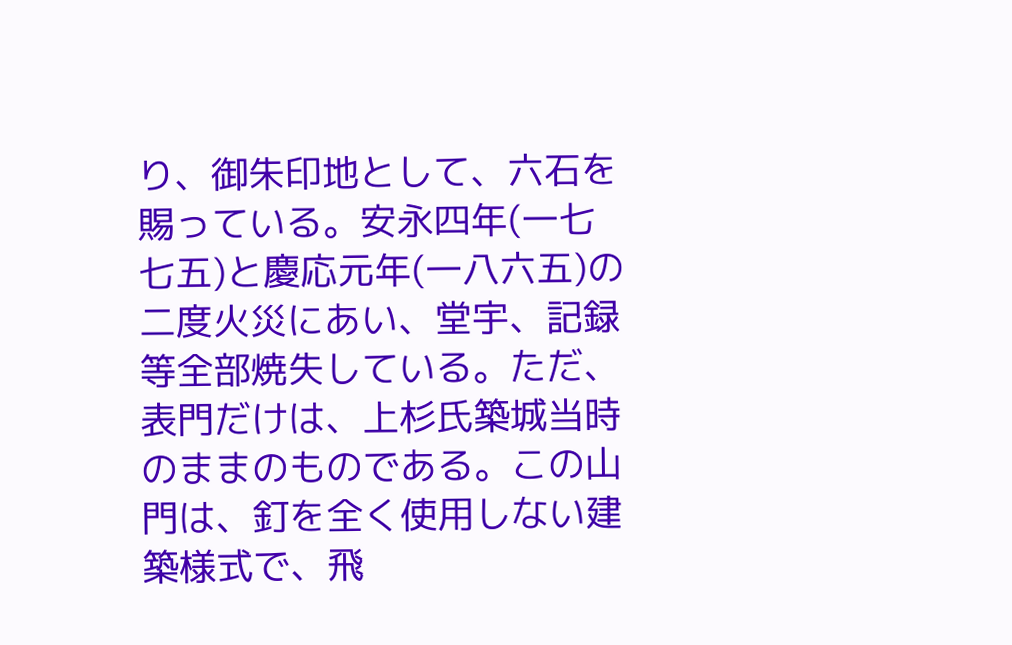り、御朱印地として、六石を賜っている。安永四年(一七七五)と慶応元年(一八六五)の二度火災にあい、堂宇、記録等全部焼失している。ただ、表門だけは、上杉氏築城当時のままのものである。この山門は、釘を全く使用しない建築様式で、飛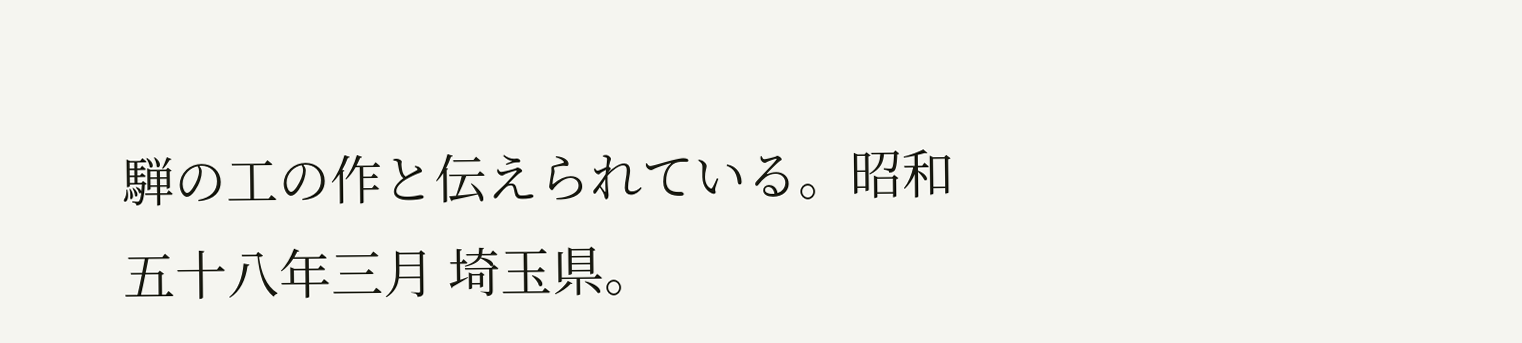騨の工の作と伝えられている。昭和五十八年三月 埼玉県。